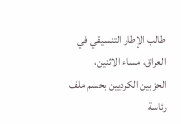طالب الإطار التنسيقي في العراق، مساء الاثنين، الحزبين الكرديين بحسم ملف رئاسة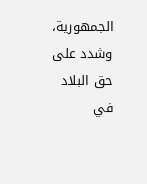الجمهورية، وشدد على حق البلاد في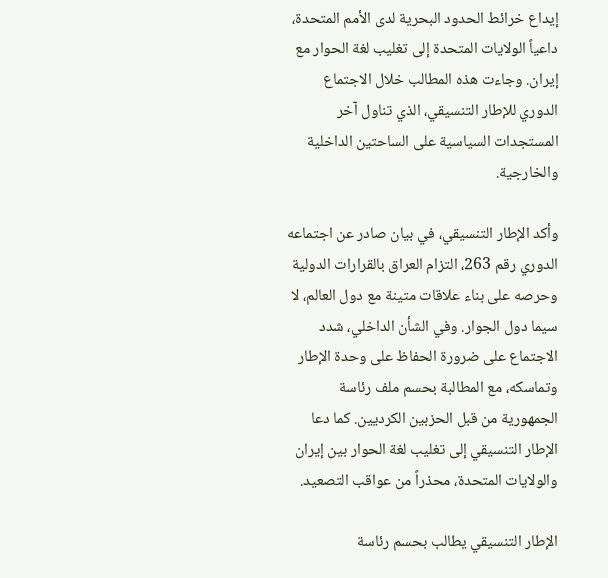إيداع خرائط الحدود البحرية لدى الأمم المتحدة، داعياً الولايات المتحدة إلى تغليب لغة الحوار مع إيران. وجاءت هذه المطالب خلال الاجتماع الدوري للإطار التنسيقي، الذي تناول آخر المستجدات السياسية على الساحتين الداخلية والخارجية.

وأكد الإطار التنسيقي، في بيان صادر عن اجتماعه الدوري رقم 263، التزام العراق بالقرارات الدولية وحرصه على بناء علاقات متينة مع دول العالم، لا سيما دول الجوار. وفي الشأن الداخلي، شدد الاجتماع على ضرورة الحفاظ على وحدة الإطار وتماسكه، مع المطالبة بحسم ملف رئاسة الجمهورية من قبل الحزبين الكرديين. كما دعا الإطار التنسيقي إلى تغليب لغة الحوار بين إيران والولايات المتحدة، محذراً من عواقب التصعيد.

الإطار التنسيقي يطالب بحسم رئاسة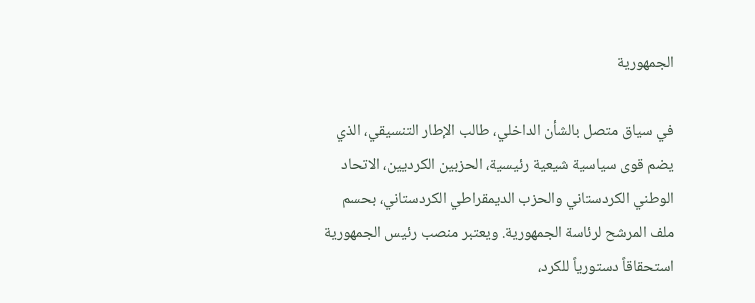الجمهورية

في سياق متصل بالشأن الداخلي، طالب الإطار التنسيقي، الذي يضم قوى سياسية شيعية رئيسية، الحزبين الكرديين، الاتحاد الوطني الكردستاني والحزب الديمقراطي الكردستاني، بحسم ملف المرشح لرئاسة الجمهورية. ويعتبر منصب رئيس الجمهورية استحقاقاً دستورياً للكرد،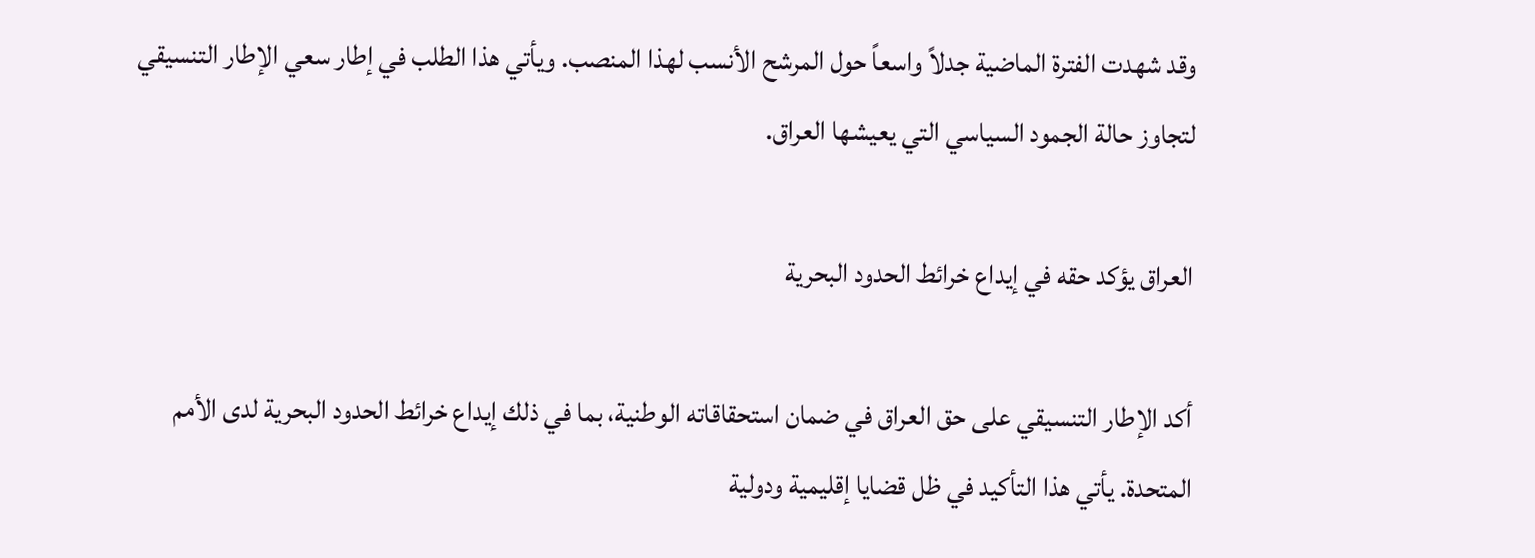وقد شهدت الفترة الماضية جدلاً واسعاً حول المرشح الأنسب لهذا المنصب. ويأتي هذا الطلب في إطار سعي الإطار التنسيقي لتجاوز حالة الجمود السياسي التي يعيشها العراق.

العراق يؤكد حقه في إيداع خرائط الحدود البحرية

أكد الإطار التنسيقي على حق العراق في ضمان استحقاقاته الوطنية، بما في ذلك إيداع خرائط الحدود البحرية لدى الأمم المتحدة. يأتي هذا التأكيد في ظل قضايا إقليمية ودولية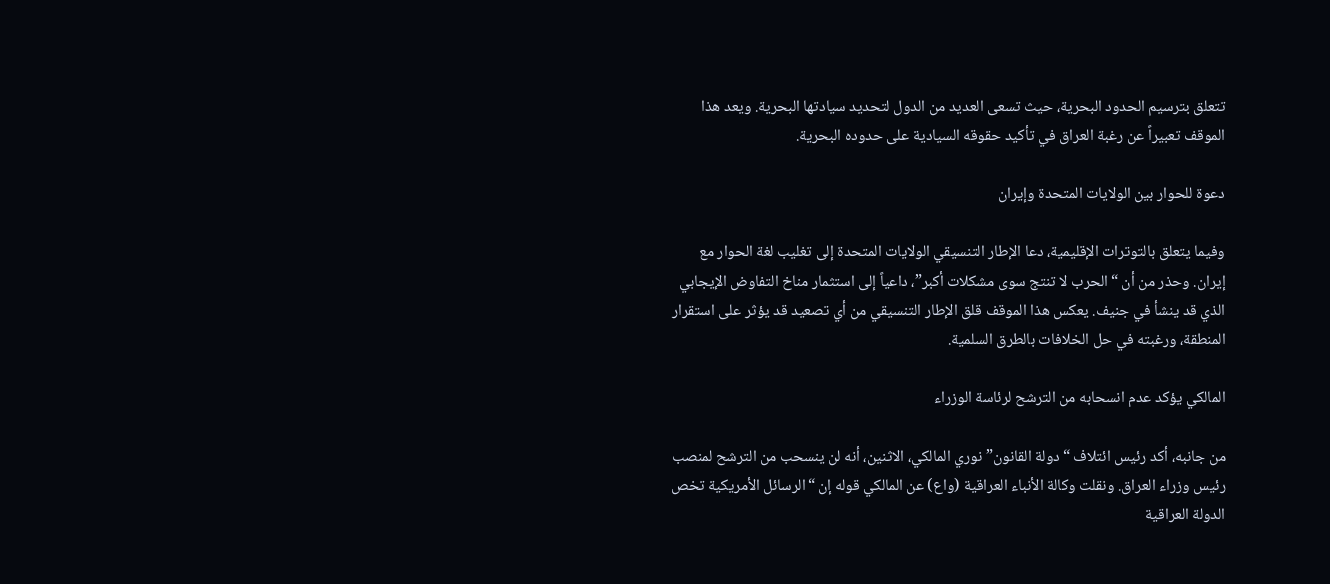تتعلق بترسيم الحدود البحرية، حيث تسعى العديد من الدول لتحديد سيادتها البحرية. ويعد هذا الموقف تعبيراً عن رغبة العراق في تأكيد حقوقه السيادية على حدوده البحرية.

دعوة للحوار بين الولايات المتحدة وإيران

وفيما يتعلق بالتوترات الإقليمية، دعا الإطار التنسيقي الولايات المتحدة إلى تغليب لغة الحوار مع إيران. وحذر من أن “الحرب لا تنتج سوى مشكلات أكبر”، داعياً إلى استثمار مناخ التفاوض الإيجابي الذي قد ينشأ في جنيف. يعكس هذا الموقف قلق الإطار التنسيقي من أي تصعيد قد يؤثر على استقرار المنطقة، ورغبته في حل الخلافات بالطرق السلمية.

المالكي يؤكد عدم انسحابه من الترشح لرئاسة الوزراء

من جانبه، أكد رئيس ائتلاف “دولة القانون” نوري المالكي، الاثنين، أنه لن ينسحب من الترشح لمنصب رئيس وزراء العراق. ونقلت وكالة الأنباء العراقية (واع) عن المالكي قوله إن “الرسائل الأمريكية تخص الدولة العراقية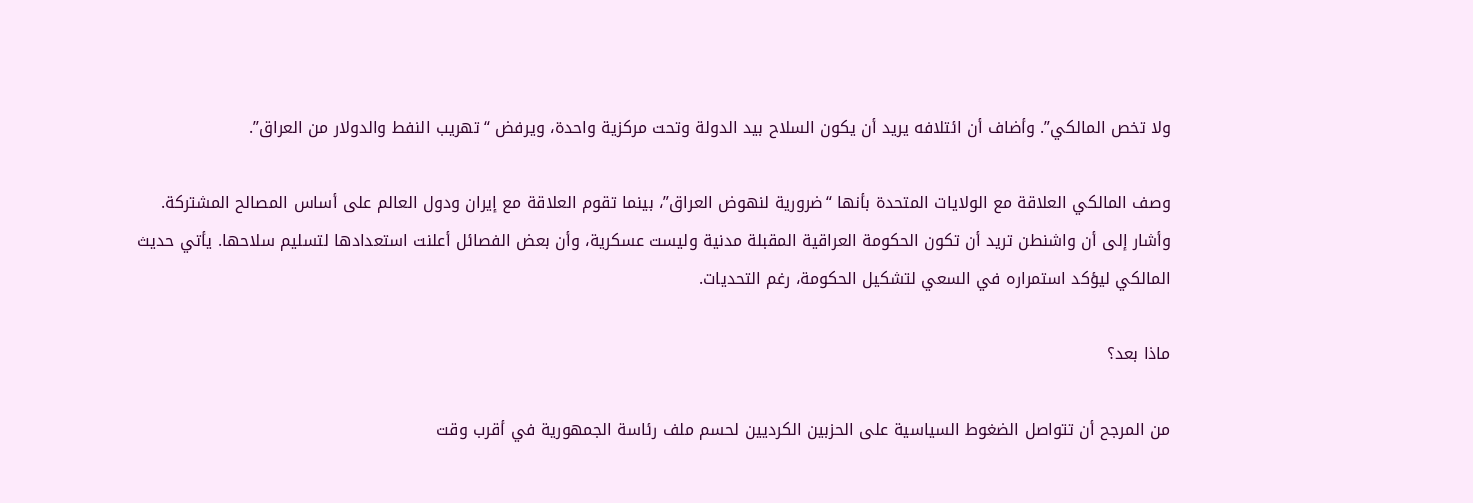ولا تخص المالكي”. وأضاف أن ائتلافه يريد أن يكون السلاح بيد الدولة وتحت مركزية واحدة، ويرفض “تهريب النفط والدولار من العراق”.

وصف المالكي العلاقة مع الولايات المتحدة بأنها “ضرورية لنهوض العراق”، بينما تقوم العلاقة مع إيران ودول العالم على أساس المصالح المشتركة. وأشار إلى أن واشنطن تريد أن تكون الحكومة العراقية المقبلة مدنية وليست عسكرية، وأن بعض الفصائل أعلنت استعدادها لتسليم سلاحها. يأتي حديث المالكي ليؤكد استمراره في السعي لتشكيل الحكومة، رغم التحديات.

ماذا بعد؟

من المرجح أن تتواصل الضغوط السياسية على الحزبين الكرديين لحسم ملف رئاسة الجمهورية في أقرب وقت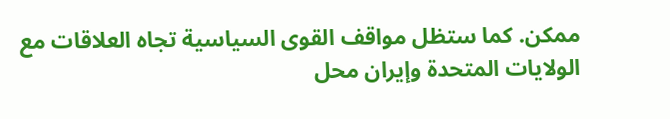ممكن. كما ستظل مواقف القوى السياسية تجاه العلاقات مع الولايات المتحدة وإيران محل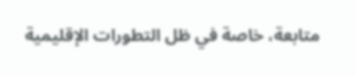متابعة، خاصة في ظل التطورات الإقليمية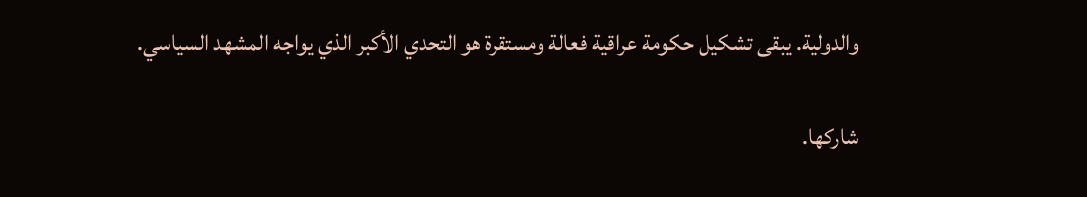والدولية. يبقى تشكيل حكومة عراقية فعالة ومستقرة هو التحدي الأكبر الذي يواجه المشهد السياسي.

شاركها.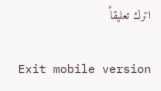اترك تعليقاً

Exit mobile version